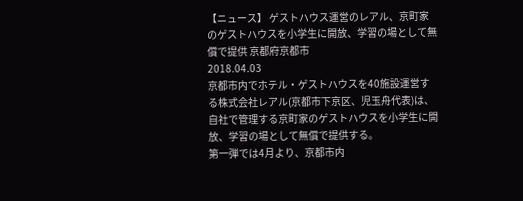【ニュース】 ゲストハウス運営のレアル、京町家のゲストハウスを小学生に開放、学習の場として無償で提供 京都府京都市
2018.04.03
京都市内でホテル・ゲストハウスを40施設運営する株式会社レアル(京都市下京区、児玉舟代表)は、自社で管理する京町家のゲストハウスを小学生に開放、学習の場として無償で提供する。
第一弾では4月より、京都市内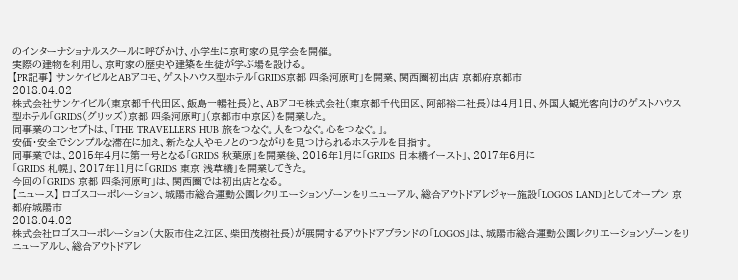のインターナショナルスクールに呼びかけ、小学生に京町家の見学会を開催。
実際の建物を利用し、京町家の歴史や建築を生徒が学ぶ場を設ける。
【PR記事】 サンケイビルとABアコモ、ゲストハウス型ホテル「GRIDS京都 四条河原町」を開業、関西圏初出店 京都府京都市
2018.04.02
株式会社サンケイビル(東京都千代田区、飯島一暢社長)と、ABアコモ株式会社(東京都千代田区、阿部裕二社長)は4月1日、外国人観光客向けのゲストハウス型ホテル「GRIDS(グリッズ)京都 四条河原町」(京都市中京区)を開業した。
同事業のコンセプトは、「THE TRAVELLERS HUB 旅をつなぐ。人をつなぐ。心をつなぐ。」。
安価・安全でシンプルな滞在に加え、新たな人やモノとのつながりを見つけられるホステルを目指す。
同事業では、2015年4月に第一号となる「GRIDS 秋葉原」を開業後、2016年1月に「GRIDS 日本橋イースト」、2017年6月に
「GRIDS 札幌」、2017年11月に「GRIDS 東京 浅草橋」を開業してきた。
今回の「GRIDS 京都 四条河原町」は、関西圏では初出店となる。
【ニュース】 ロゴスコーポレーション、城陽市総合運動公園レクリエーションゾーンをリニューアル、総合アウトドアレジャー施設「LOGOS LAND」としてオープン 京都府城陽市
2018.04.02
株式会社ロゴスコーポレーション(大阪市住之江区、柴田茂樹社長)が展開するアウトドアブランドの「LOGOS」は、城陽市総合運動公園レクリエーションゾーンをリニューアルし、総合アウトドアレ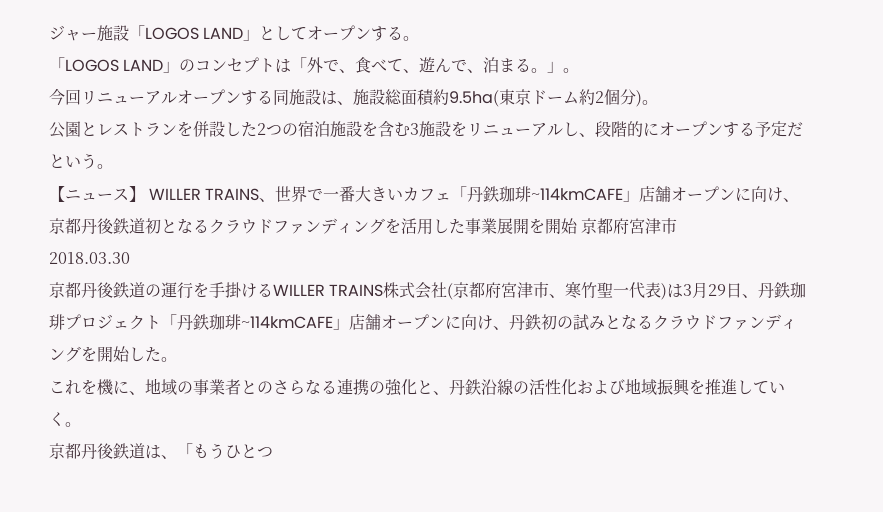ジャー施設「LOGOS LAND」としてオープンする。
「LOGOS LAND」のコンセプトは「外で、食べて、遊んで、泊まる。」。
今回リニューアルオープンする同施設は、施設総面積約9.5ha(東京ドーム約2個分)。
公園とレストランを併設した2つの宿泊施設を含む3施設をリニューアルし、段階的にオープンする予定だという。
【ニュース】 WILLER TRAINS、世界で一番大きいカフェ「丹鉄珈琲~114kmCAFE」店舗オープンに向け、京都丹後鉄道初となるクラウドファンディングを活用した事業展開を開始 京都府宮津市
2018.03.30
京都丹後鉄道の運行を手掛けるWILLER TRAINS株式会社(京都府宮津市、寒竹聖一代表)は3月29日、丹鉄珈琲プロジェクト「丹鉄珈琲~114kmCAFE」店舗オープンに向け、丹鉄初の試みとなるクラウドファンディングを開始した。
これを機に、地域の事業者とのさらなる連携の強化と、丹鉄沿線の活性化および地域振興を推進していく。
京都丹後鉄道は、「もうひとつ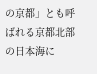の京都」とも呼ばれる京都北部の日本海に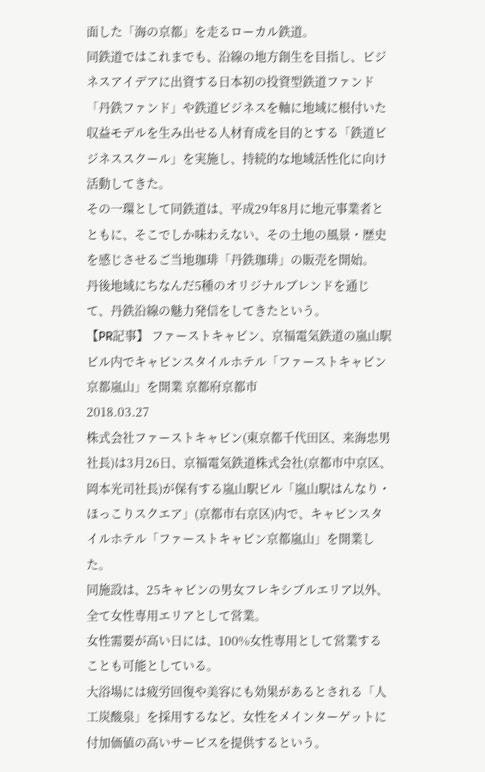面した「海の京都」を走るローカル鉄道。
同鉄道ではこれまでも、沿線の地方創生を目指し、ビジネスアイデアに出資する日本初の投資型鉄道ファンド「丹鉄ファンド」や鉄道ビジネスを軸に地域に根付いた収益モデルを生み出せる人材育成を目的とする「鉄道ビジネススクール」を実施し、持続的な地域活性化に向け活動してきた。
その一環として同鉄道は、平成29年8月に地元事業者とともに、そこでしか味わえない、その土地の風景・歴史を感じさせるご当地珈琲「丹鉄珈琲」の販売を開始。
丹後地域にちなんだ5種のオリジナルブレンドを通じて、丹鉄沿線の魅力発信をしてきたという。
【PR記事】 ファーストキャビン、京福電気鉄道の嵐山駅ビル内でキャビンスタイルホテル「ファーストキャビン京都嵐山」を開業 京都府京都市
2018.03.27
株式会社ファーストキャビン(東京都千代田区、来海忠男社長)は3月26日、京福電気鉄道株式会社(京都市中京区、岡本光司社長)が保有する嵐山駅ビル「嵐山駅はんなり・ほっこりスクエア」(京都市右京区)内で、キャビンスタイルホテル「ファーストキャビン京都嵐山」を開業した。
同施設は、25キャビンの男女フレキシブルエリア以外、全て女性専用エリアとして営業。
女性需要が高い日には、100%女性専用として営業することも可能としている。
大浴場には疲労回復や美容にも効果があるとされる「人工炭酸泉」を採用するなど、女性をメインターゲットに付加価値の高いサービスを提供するという。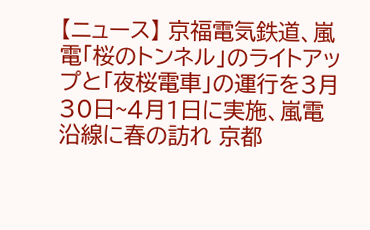【ニュース】 京福電気鉄道、嵐電「桜のトンネル」のライトアップと「夜桜電車」の運行を3月30日~4月1日に実施、嵐電沿線に春の訪れ 京都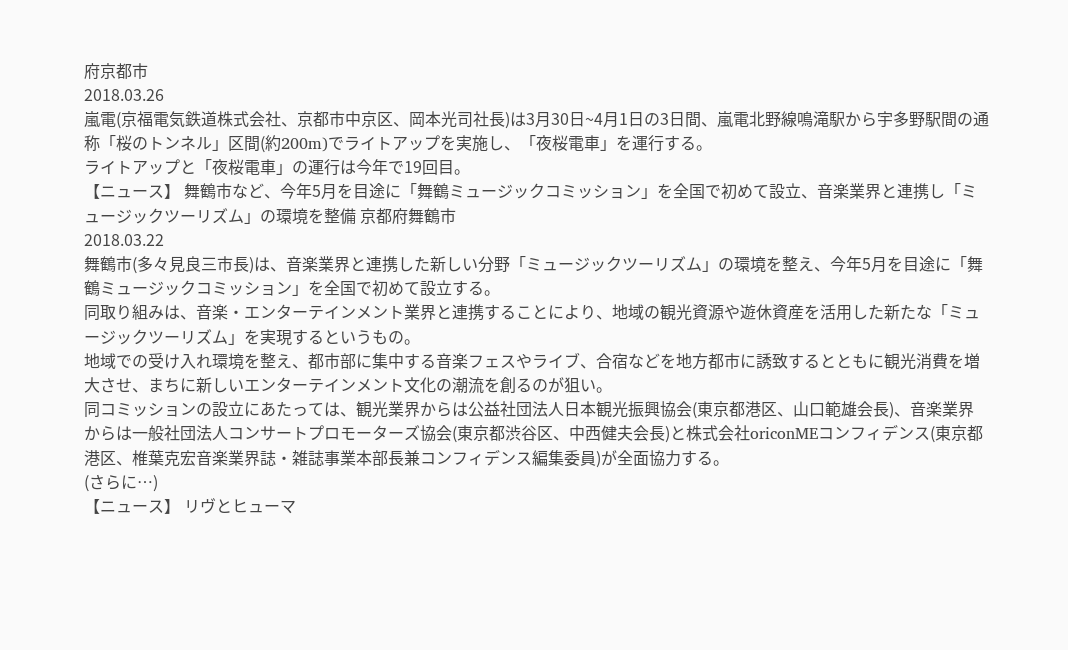府京都市
2018.03.26
嵐電(京福電気鉄道株式会社、京都市中京区、岡本光司社長)は3月30日~4月1日の3日間、嵐電北野線鳴滝駅から宇多野駅間の通称「桜のトンネル」区間(約200m)でライトアップを実施し、「夜桜電車」を運行する。
ライトアップと「夜桜電車」の運行は今年で19回目。
【ニュース】 舞鶴市など、今年5月を目途に「舞鶴ミュージックコミッション」を全国で初めて設立、音楽業界と連携し「ミュージックツーリズム」の環境を整備 京都府舞鶴市
2018.03.22
舞鶴市(多々見良三市長)は、音楽業界と連携した新しい分野「ミュージックツーリズム」の環境を整え、今年5月を目途に「舞鶴ミュージックコミッション」を全国で初めて設立する。
同取り組みは、音楽・エンターテインメント業界と連携することにより、地域の観光資源や遊休資産を活用した新たな「ミュージックツーリズム」を実現するというもの。
地域での受け入れ環境を整え、都市部に集中する音楽フェスやライブ、合宿などを地方都市に誘致するとともに観光消費を増大させ、まちに新しいエンターテインメント文化の潮流を創るのが狙い。
同コミッションの設立にあたっては、観光業界からは公益社団法人日本観光振興協会(東京都港区、山口範雄会長)、音楽業界からは一般社団法人コンサートプロモーターズ協会(東京都渋谷区、中西健夫会長)と株式会社oriconMEコンフィデンス(東京都港区、椎葉克宏音楽業界誌・雑誌事業本部長兼コンフィデンス編集委員)が全面協力する。
(さらに…)
【ニュース】 リヴとヒューマ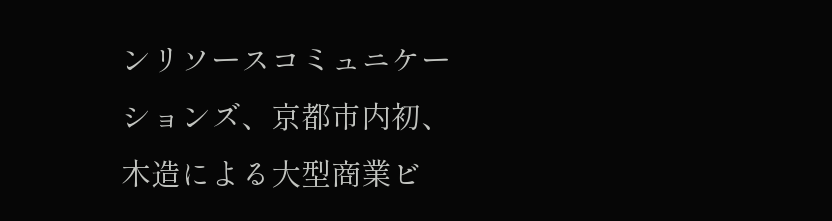ンリソースコミュニケーションズ、京都市内初、木造による大型商業ビ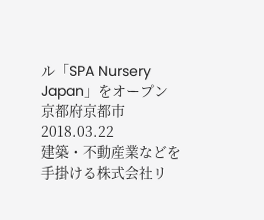ル「SPA Nursery Japan」をオープン 京都府京都市
2018.03.22
建築・不動産業などを手掛ける株式会社リ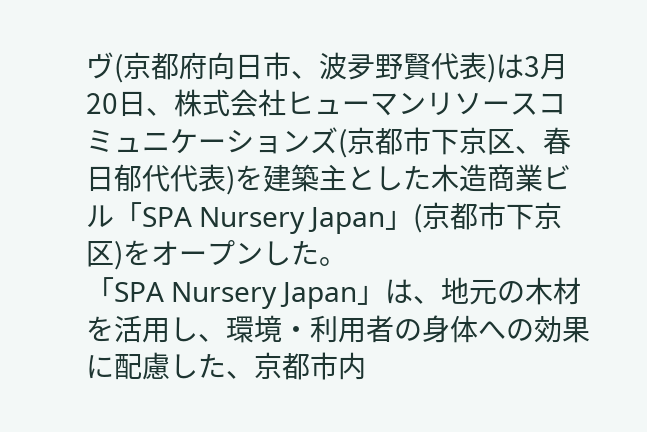ヴ(京都府向日市、波夛野賢代表)は3月20日、株式会社ヒューマンリソースコミュニケーションズ(京都市下京区、春日郁代代表)を建築主とした木造商業ビル「SPA Nursery Japan」(京都市下京区)をオープンした。
「SPA Nursery Japan」は、地元の木材を活用し、環境・利用者の身体への効果に配慮した、京都市内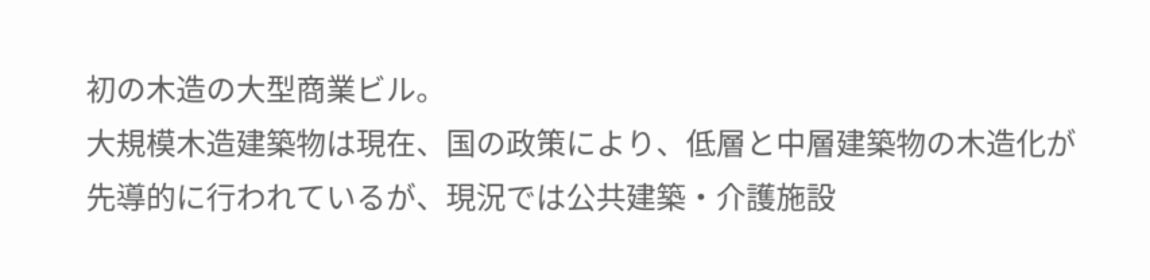初の木造の大型商業ビル。
大規模木造建築物は現在、国の政策により、低層と中層建築物の木造化が先導的に行われているが、現況では公共建築・介護施設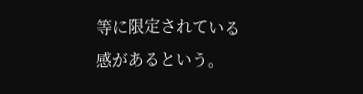等に限定されている感があるという。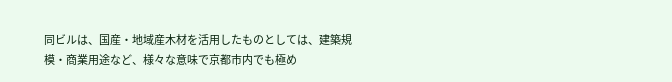同ビルは、国産・地域産木材を活用したものとしては、建築規模・商業用途など、様々な意味で京都市内でも極め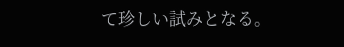て珍しい試みとなる。